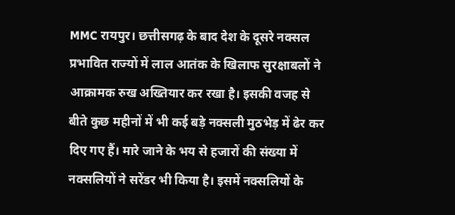MMC रायपुर। छत्तीसगढ़ के बाद देश के दूसरे नक्सल प्रभावित राज्यों में लाल आतंक के खिलाफ सुरक्षाबलों ने आक्रामक रुख अख्तियार कर रखा है। इसकी वजह से बीते कुछ महीनों में भी कई बड़े नक्सली मुठभेड़ में ढेर कर दिए गए हैं। मारे जाने के भय से हजारों की संख्या में नक्सलियों ने सरेंडर भी किया है। इसमें नक्सलियों के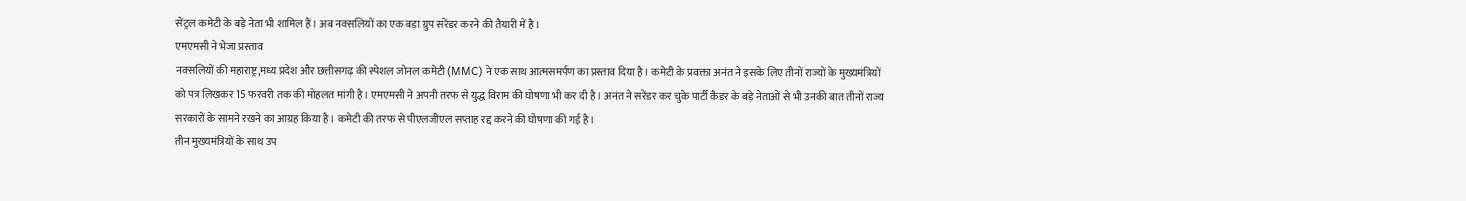सेंट्रल कमेटी के बड़े नेता भी शामिल हैं। अब नक्सलियों का एक बड़ा ग्रुप सरेंडर करने की तैयारी में है।
एमएमसी ने भेजा प्रस्ताव
नक्सलियों की महाराष्ट्र,मध्य प्रदेश और छत्तीसगढ़ की स्पेशल जोनल कमेटी (MMC) ने एक साथ आत्मसमर्पण का प्रस्ताव दिया है। कमेटी के प्रवक्ता अनंत ने इसके लिए तीनों राज्यों के मुख्यमंत्रियों को पत्र लिखकर 15 फरवरी तक की मोहलत मांगी है। एमएमसी ने अपनी तरफ से युद्ध विराम की घोषणा भी कर दी है। अनंत ने सरेंडर कर चुके पार्टी कैडर के बड़े नेताओं से भी उनकी बात तीनों राज्य सरकारों के सामने रखने का आग्रह किया है। कमेटी की तरफ से पीएलजीएल सप्ताह रद्द करने की घोषणा की गई है।
तीन मुख्यमंत्रियों के साथ उप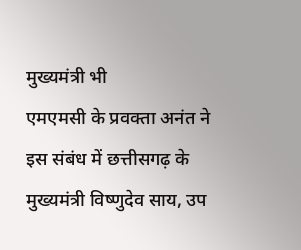मुख्यमंत्री भी
एमएमसी के प्रवक्ता अनंत ने इस संबंध में छत्तीसगढ़ के मुख्यमंत्री विष्णुदेव साय, उप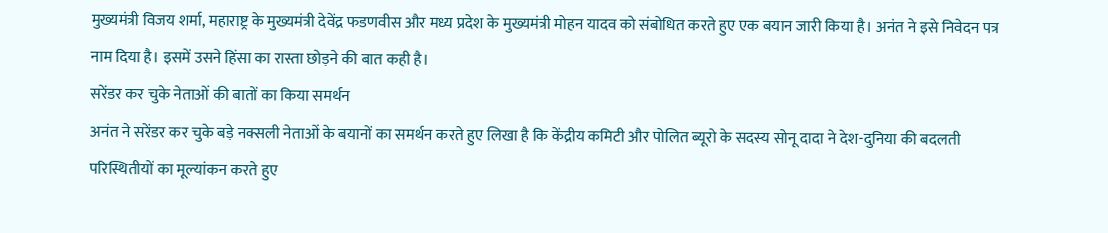मुख्यमंत्री विजय शर्मा, महाराष्ट्र के मुख्यमंत्री देवेंद्र फडणवीस और मध्य प्रदेश के मुख्यमंत्री मोहन यादव को संबोधित करते हुए एक बयान जारी किया है। अनंत ने इसे निवेदन पत्र नाम दिया है। इसमें उसने हिंसा का रास्ता छोड़ने की बात कही है।
सरेंडर कर चुके नेताओं की बातों का किया समर्थन
अनंत ने सरेंडर कर चुके बड़े नक्सली नेताओं के बयानों का समर्थन करते हुए लिखा है कि केंद्रीय कमिटी और पोलित ब्यूरो के सदस्य सोनू दादा ने देश-दुनिया की बदलती परिस्थितीयों का मूल्यांकन करते हुए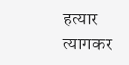हत्यार त्यागकर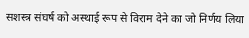सशस्त्र संघर्ष को अस्थाई रूप से विराम देने का जो निर्णय लिया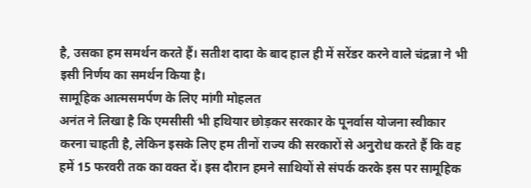है, उसका हम समर्थन करते हैं। सतीश दादा के बाद हाल ही में सरेंडर करने वाले चंद्रन्ना ने भी इसी निर्णय का समर्थन किया है।
सामूहिक आत्मसमर्पण के लिए मांगी मोहलत
अनंत ने लिखा है कि एमसीसी भी हथियार छोड़कर सरकार के पूनर्वास योजना स्वीकार करना चाहती है, लेकिन इसके लिए हम तीनों राज्य की सरकारों से अनुरोध करते हैं कि वह हमें 15 फरवरी तक का वक्त दें। इस दौरान हमने साथियों से संपर्क करके इस पर सामूहिक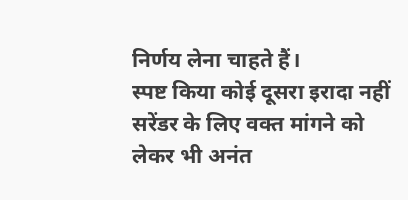निर्णय लेना चाहते हैं।
स्पष्ट किया कोई दूसरा इरादा नहीं
सरेंडर के लिए वक्त मांगने को लेकर भी अनंत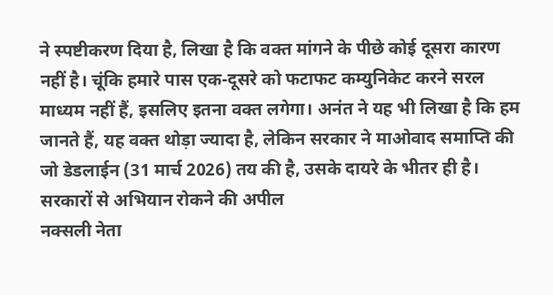ने स्पष्टीकरण दिया है, लिखा है कि वक्त मांगने के पीछे कोई दूसरा कारण नहीं है। चूंकि हमारे पास एक-दूसरे को फटाफट कम्युनिकेट करने सरल माध्यम नहीं हैं, इसलिए इतना वक्त लगेगा। अनंत ने यह भी लिखा है कि हम जानते हैं, यह वक्त थोड़ा ज्यादा है, लेकिन सरकार ने माओवाद समाप्ति की जो डेडलाईन (31 मार्च 2026) तय की है, उसके दायरे के भीतर ही है।
सरकारों से अभियान रोकने की अपील
नक्सली नेता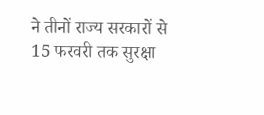ने तीनों राज्य सरकारों से 15 फरवरी तक सुरक्षा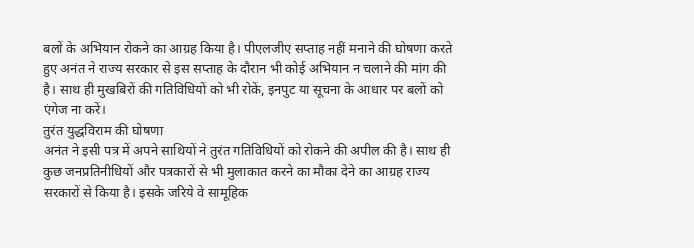बलों के अभियान रोकने का आग्रह किया है। पीएलजीए सप्ताह नहीं मनाने की घोषणा करते हुए अनंत ने राज्य सरकार से इस सप्ताह के दौरान भी कोई अभियान न चलाने की मांग की है। साथ ही मुखबिरों की गतिविधियों को भी रोकें, इनपुट या सूचना के आधार पर बलों को एंगेज ना करें।
तुरंत युद्धविराम की घोषणा
अनंत ने इसी पत्र में अपने साथियों ने तुरंत गतिविधियों को रोकने की अपील की है। साथ ही कुछ जनप्रतिनीधियों और पत्रकारों से भी मुलाकात करने का मौका देने का आग्रह राज्य सरकारों से किया है। इसके जरिये वे सामूहिक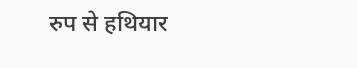रुप से हथियार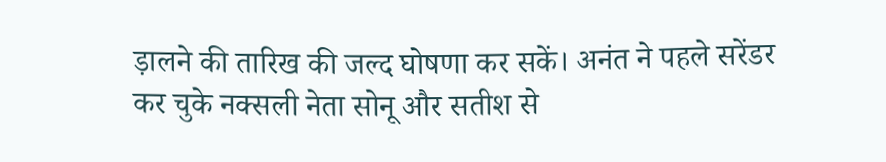ड़ालने की तारिख की जल्द घोषणा कर सकें। अनंत ने पहले सरेंडर कर चुके नक्सली नेता सोनू और सतीश से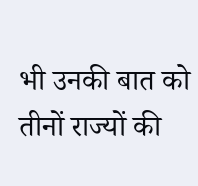भी उनकी बात को तीनों राज्यों की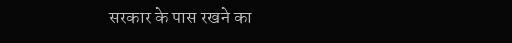सरकार के पास रखने का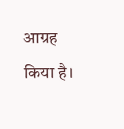आग्रह किया है।